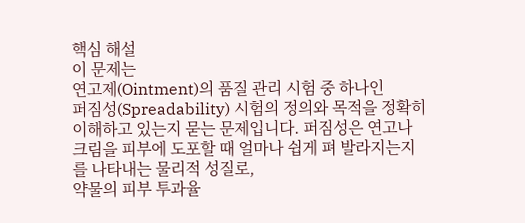핵심 해설
이 문제는
연고제(Ointment)의 품질 관리 시험 중 하나인
퍼짐성(Spreadability) 시험의 정의와 목적을 정확히 이해하고 있는지 묻는 문제입니다. 퍼짐성은 연고나 크림을 피부에 도포할 때 얼마나 쉽게 펴 발라지는지를 나타내는 물리적 성질로,
약물의 피부 투과율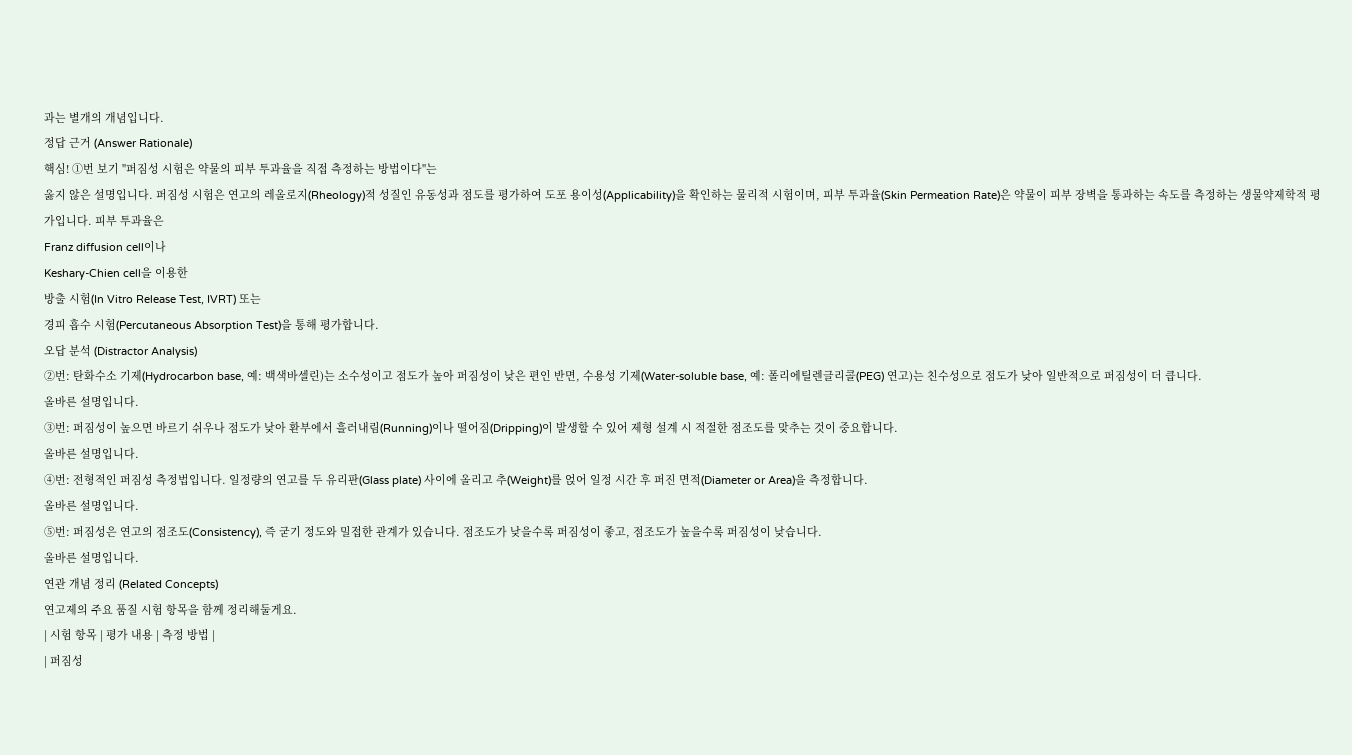과는 별개의 개념입니다.
정답 근거 (Answer Rationale)
핵심! ①번 보기 "퍼짐성 시험은 약물의 피부 투과율을 직접 측정하는 방법이다"는
옳지 않은 설명입니다. 퍼짐성 시험은 연고의 레올로지(Rheology)적 성질인 유동성과 점도를 평가하여 도포 용이성(Applicability)을 확인하는 물리적 시험이며, 피부 투과율(Skin Permeation Rate)은 약물이 피부 장벽을 통과하는 속도를 측정하는 생물약제학적 평가입니다. 피부 투과율은
Franz diffusion cell이나
Keshary-Chien cell을 이용한
방출 시험(In Vitro Release Test, IVRT) 또는
경피 흡수 시험(Percutaneous Absorption Test)을 통해 평가합니다.
오답 분석 (Distractor Analysis)
②번: 탄화수소 기제(Hydrocarbon base, 예: 백색바셀린)는 소수성이고 점도가 높아 퍼짐성이 낮은 편인 반면, 수용성 기제(Water-soluble base, 예: 폴리에틸렌글리콜(PEG) 연고)는 친수성으로 점도가 낮아 일반적으로 퍼짐성이 더 큽니다.
올바른 설명입니다.
③번: 퍼짐성이 높으면 바르기 쉬우나 점도가 낮아 환부에서 흘러내림(Running)이나 떨어짐(Dripping)이 발생할 수 있어 제형 설계 시 적절한 점조도를 맞추는 것이 중요합니다.
올바른 설명입니다.
④번: 전형적인 퍼짐성 측정법입니다. 일정량의 연고를 두 유리판(Glass plate) 사이에 올리고 추(Weight)를 얹어 일정 시간 후 퍼진 면적(Diameter or Area)을 측정합니다.
올바른 설명입니다.
⑤번: 퍼짐성은 연고의 점조도(Consistency), 즉 굳기 정도와 밀접한 관계가 있습니다. 점조도가 낮을수록 퍼짐성이 좋고, 점조도가 높을수록 퍼짐성이 낮습니다.
올바른 설명입니다.
연관 개념 정리 (Related Concepts)
연고제의 주요 품질 시험 항목을 함께 정리해둘게요.
| 시험 항목 | 평가 내용 | 측정 방법 |
| 퍼짐성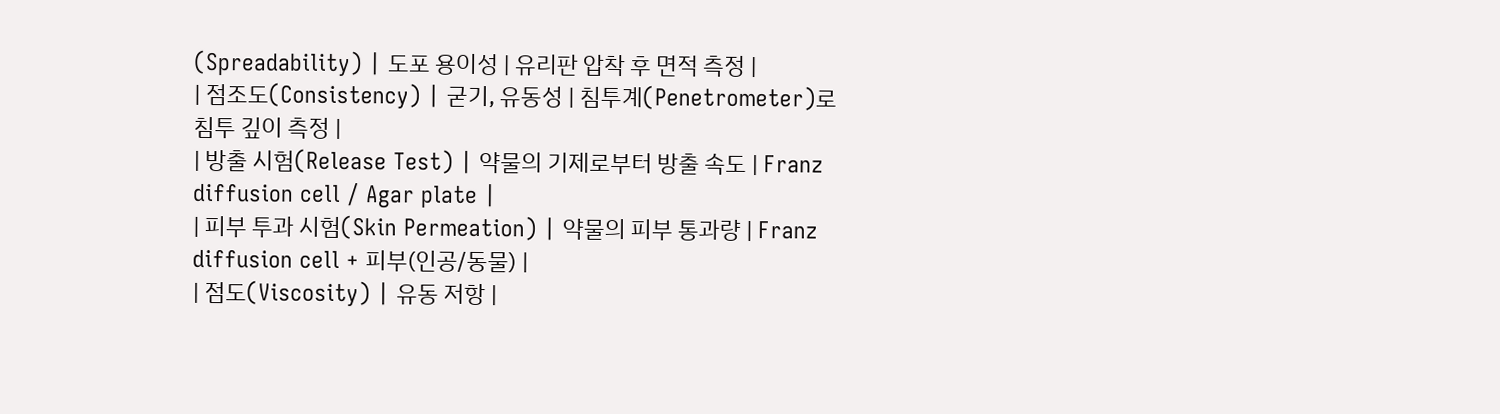(Spreadability) | 도포 용이성 | 유리판 압착 후 면적 측정 |
| 점조도(Consistency) | 굳기, 유동성 | 침투계(Penetrometer)로 침투 깊이 측정 |
| 방출 시험(Release Test) | 약물의 기제로부터 방출 속도 | Franz diffusion cell / Agar plate |
| 피부 투과 시험(Skin Permeation) | 약물의 피부 통과량 | Franz diffusion cell + 피부(인공/동물) |
| 점도(Viscosity) | 유동 저항 |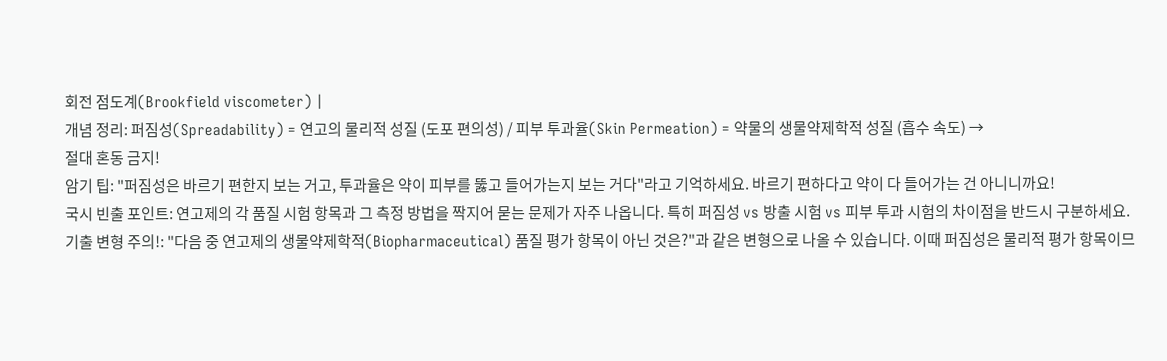회전 점도계(Brookfield viscometer) |
개념 정리: 퍼짐성(Spreadability) = 연고의 물리적 성질 (도포 편의성) / 피부 투과율(Skin Permeation) = 약물의 생물약제학적 성질 (흡수 속도) →
절대 혼동 금지!
암기 팁: "퍼짐성은 바르기 편한지 보는 거고, 투과율은 약이 피부를 뚫고 들어가는지 보는 거다"라고 기억하세요. 바르기 편하다고 약이 다 들어가는 건 아니니까요!
국시 빈출 포인트: 연고제의 각 품질 시험 항목과 그 측정 방법을 짝지어 묻는 문제가 자주 나옵니다. 특히 퍼짐성 vs 방출 시험 vs 피부 투과 시험의 차이점을 반드시 구분하세요.
기출 변형 주의!: "다음 중 연고제의 생물약제학적(Biopharmaceutical) 품질 평가 항목이 아닌 것은?"과 같은 변형으로 나올 수 있습니다. 이때 퍼짐성은 물리적 평가 항목이므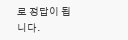로 정답이 됩니다.